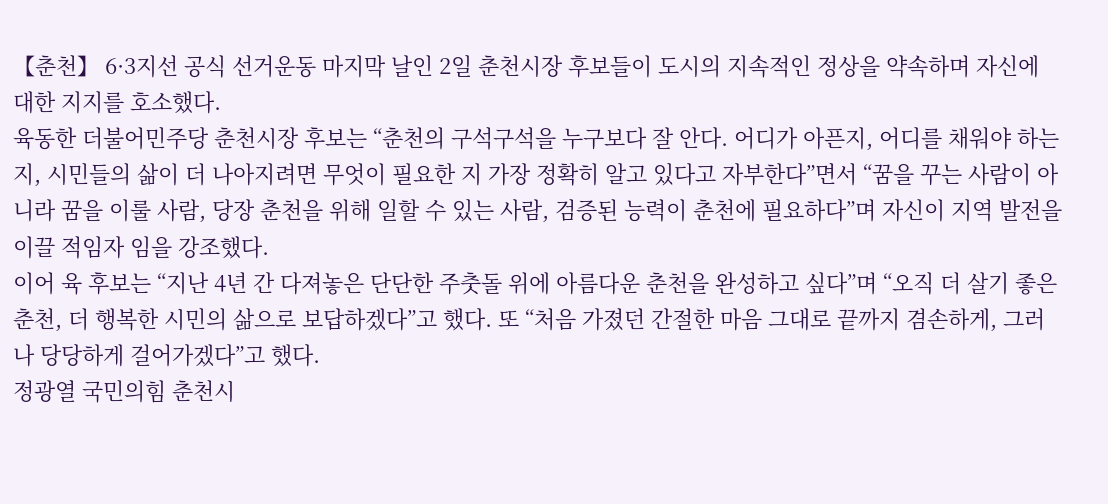【춘천】 6·3지선 공식 선거운동 마지막 날인 2일 춘천시장 후보들이 도시의 지속적인 정상을 약속하며 자신에 대한 지지를 호소했다.
육동한 더불어민주당 춘천시장 후보는 “춘천의 구석구석을 누구보다 잘 안다. 어디가 아픈지, 어디를 채워야 하는 지, 시민들의 삶이 더 나아지려면 무엇이 필요한 지 가장 정확히 알고 있다고 자부한다”면서 “꿈을 꾸는 사람이 아니라 꿈을 이룰 사람, 당장 춘천을 위해 일할 수 있는 사람, 검증된 능력이 춘천에 필요하다”며 자신이 지역 발전을 이끌 적임자 임을 강조했다.
이어 육 후보는 “지난 4년 간 다져놓은 단단한 주춧돌 위에 아름다운 춘천을 완성하고 싶다”며 “오직 더 살기 좋은 춘천, 더 행복한 시민의 삶으로 보답하겠다”고 했다. 또 “처음 가졌던 간절한 마음 그대로 끝까지 겸손하게, 그러나 당당하게 걸어가겠다”고 했다.
정광열 국민의힘 춘천시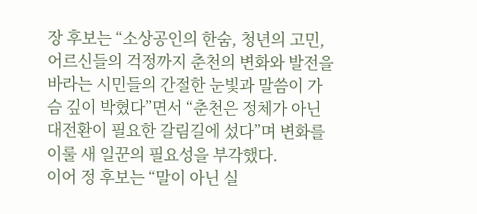장 후보는 “소상공인의 한숨, 청년의 고민, 어르신들의 걱정까지 춘천의 변화와 발전을 바라는 시민들의 간절한 눈빛과 말씀이 가슴 깊이 박혔다”면서 “춘천은 정체가 아닌 대전환이 필요한 갈림길에 섰다”며 변화를 이룰 새 일꾼의 필요성을 부각했다.
이어 정 후보는 “말이 아닌 실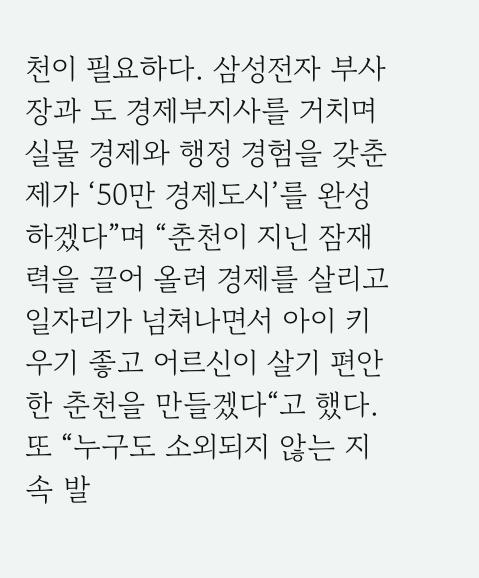천이 필요하다. 삼성전자 부사장과 도 경제부지사를 거치며 실물 경제와 행정 경험을 갖춘 제가 ‘50만 경제도시’를 완성하겠다”며 “춘천이 지닌 잠재력을 끌어 올려 경제를 살리고 일자리가 넘쳐나면서 아이 키우기 좋고 어르신이 살기 편안한 춘천을 만들겠다“고 했다. 또 “누구도 소외되지 않는 지속 발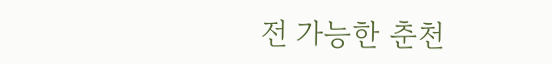전 가능한 춘천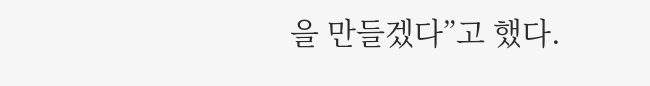을 만들겠다”고 했다.